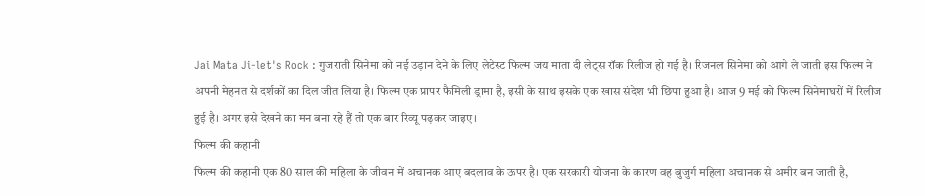Jai Mata Ji-let's Rock : गुजराती सिनेमा को नई उड़ान देने के लिए लेटेस्ट फिल्म जय माता दी लेट्स रॉक रिलीज हो गई है। रिजनल सिनेमा को आगे ले जाती इस फिल्म ने अपनी मेहनत से दर्शकों का दिल जीत लिया है। फिल्म एक प्रापर फैमिली ड्रामा है, इसी के साथ इसके एक खास संदेश भी छिपा हुआ है। आज 9 मई को फिल्म सिनेमाघरों में रिलीज हुई है। अगर इसे देखने का मन बना रहे हैं तो एक बार रिव्यू पढ़कर जाइए।
फिल्म की कहानी
फिल्म की कहानी एक 80 साल की महिला के जीवन में अचानक आए बदलाव के ऊपर है। एक सरकारी योजना के कारण वह बुजुर्ग महिला अचानक से अमीर बन जाती है,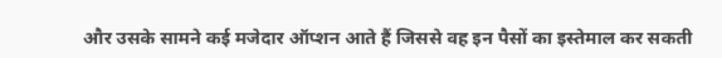और उसके सामने कई मजेदार ऑप्शन आते हैं जिससे वह इन पैसों का इस्तेमाल कर सकती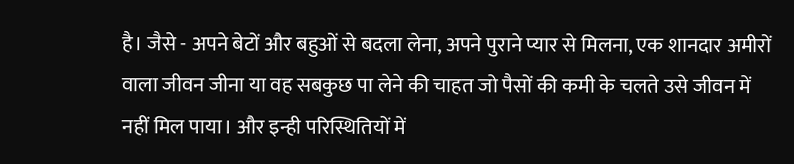है। जैसे - अपने बेटों और बहुओं से बदला लेना, अपने पुराने प्यार से मिलना, एक शानदार अमीरों वाला जीवन जीना या वह सबकुछ पा लेने की चाहत जो पैसों की कमी के चलते उसे जीवन में नहीं मिल पाया। और इन्ही परिस्थितियों में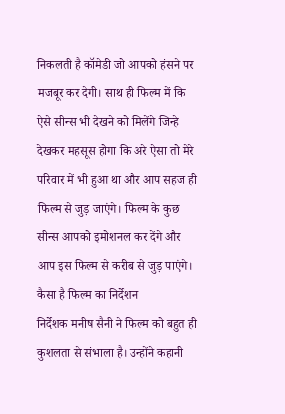निकलती है कॉमेडी जो आपको हंसने पर मजबूर कर देगी। साथ ही फिल्म में कि ऐसे सीन्स भी देखने को मिलेंगे जिन्हे देखकर महसूस होगा कि अरे ऐसा तो मेरे परिवार में भी हुआ था और आप सहज ही फिल्म से जुड़ जाएंगे। फिल्म के कुछ सीन्स आपको इमोशनल कर देंगे और आप इस फिल्म से करीब से जुड़ पाएंगे।
कैसा है फिल्म का निर्देशन
निर्देशक मनीष सैनी ने फिल्म को बहुत ही कुशलता से संभाला है। उन्होंने कहानी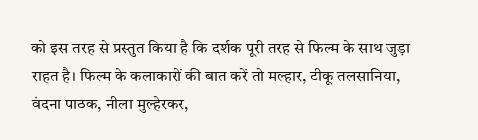को इस तरह से प्रस्तुत किया है कि दर्शक पूरी तरह से फिल्म के साथ जुड़ा राहत है। फिल्म के कलाकारों की बात करें तो मल्हार, टीकू तलसानिया, वंदना पाठक, नीला मुल्हेरकर,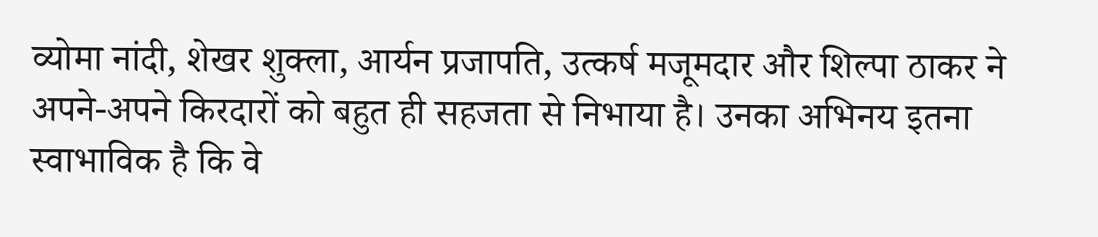व्योमा नांदी, शेखर शुक्ला, आर्यन प्रजापति, उत्कर्ष मजूमदार और शिल्पा ठाकर ने अपने-अपने किरदारों को बहुत ही सहजता से निभाया है। उनका अभिनय इतना स्वाभाविक है कि वे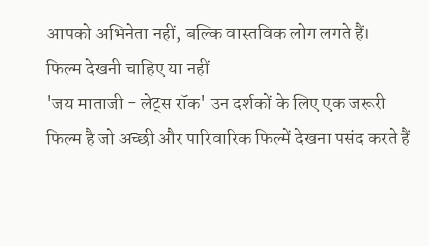आपको अभिनेता नहीं, बल्कि वास्तविक लोग लगते हैं।
फिल्म देखनी चाहिए या नहीं
'जय माताजी - लेट्स रॉक' उन दर्शकों के लिए एक जरूरी फिल्म है जो अच्छी और पारिवारिक फिल्में देखना पसंद करते हैं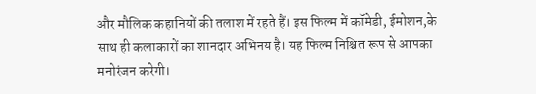और मौलिक कहानियों की तलाश में रहते हैं। इस फिल्म में कॉमेडी, ईमोशन,के साथ ही कलाकारों का शानदार अभिनय है। यह फिल्म निश्चित रूप से आपका मनोरंजन करेगी।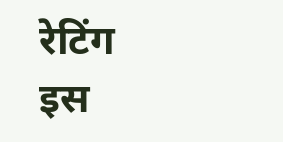रेटिंग
इस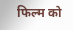फिल्म को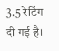3.5 रेटिंग दी गई है।